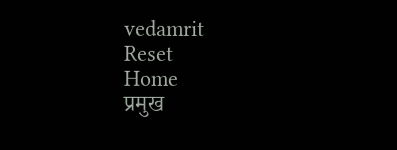vedamrit
Reset
Home
प्रमुख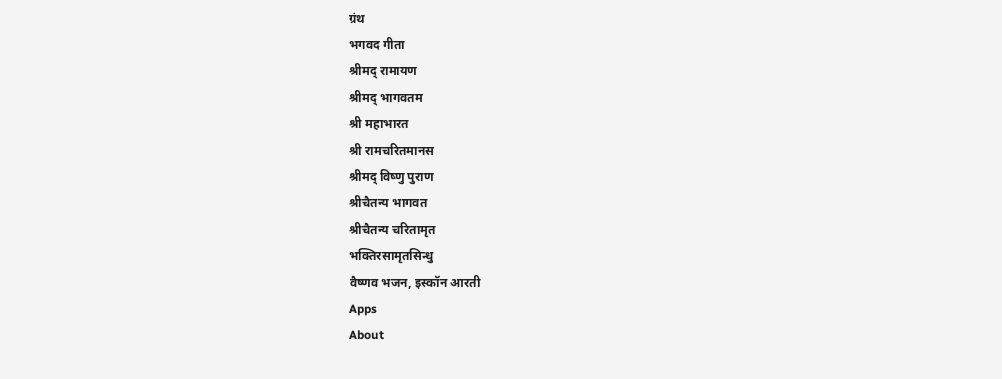ग्रंथ
भगवद गीता
श्रीमद् रामायण
श्रीमद् भागवतम
श्री महाभारत
श्री रामचरितमानस
श्रीमद् विष्णु पुराण
श्रीचैतन्य भागवत
श्रीचैतन्य चरितामृत
भक्तिरसामृतसिन्धु
वैष्णव भजन, इस्कॉन आरती
Apps
About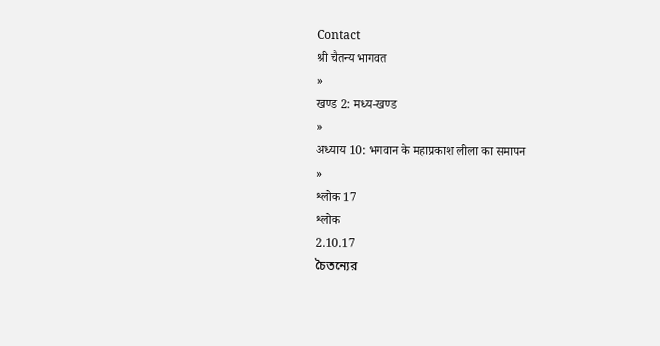Contact
श्री चैतन्य भागवत
»
खण्ड 2: मध्य-खण्ड
»
अध्याय 10: भगवान के महाप्रकाश लीला का समापन
»
श्लोक 17
श्लोक
2.10.17
চৈতন্যের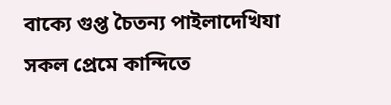বাক্যে গুপ্ত চৈতন্য পাইলাদেখিযা
সকল প্রেমে কান্দিতে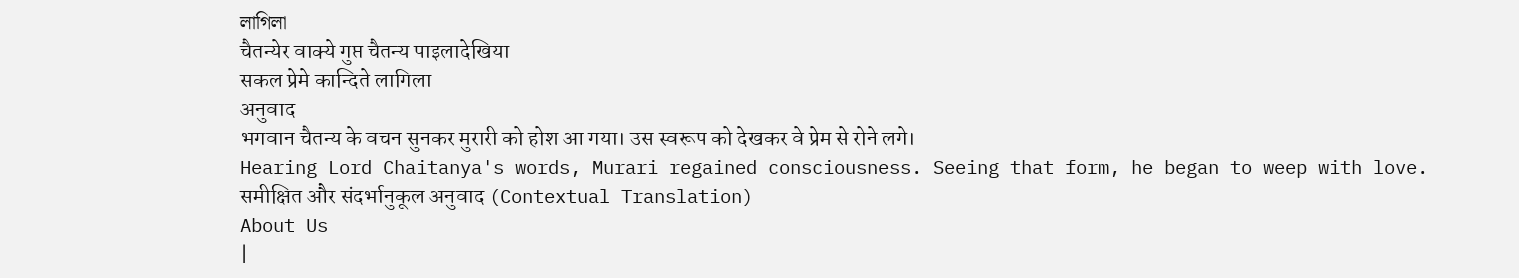লাগিলা
चैतन्येर वाक्ये गुप्त चैतन्य पाइलादेखिया
सकल प्रेमे कान्दिते लागिला
अनुवाद
भगवान चैतन्य के वचन सुनकर मुरारी को होश आ गया। उस स्वरूप को देखकर वे प्रेम से रोने लगे।
Hearing Lord Chaitanya's words, Murari regained consciousness. Seeing that form, he began to weep with love.
समीक्षित और संदर्भानुकूल अनुवाद (Contextual Translation)
About Us
|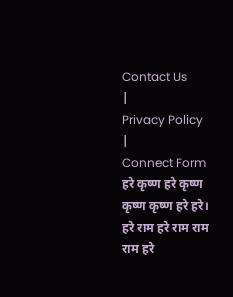Contact Us
|
Privacy Policy
|
Connect Form
हरे कृष्ण हरे कृष्ण कृष्ण कृष्ण हरे हरे। हरे राम हरे राम राम राम हरे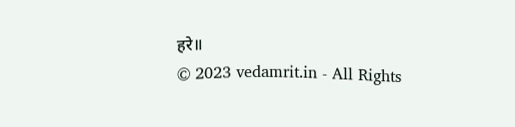हरे॥
© 2023 vedamrit.in - All Rights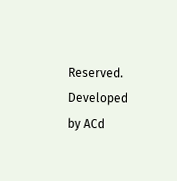Reserved. Developed by ACd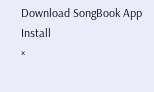Download SongBook App
Install
×